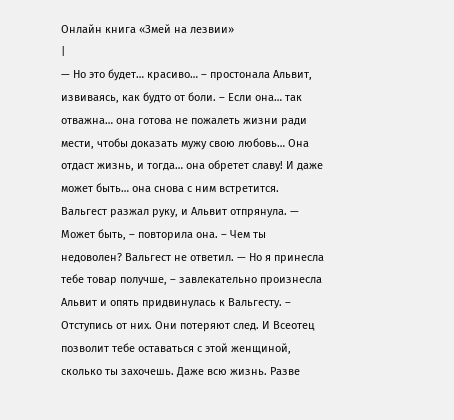Онлайн книга «Змей на лезвии»
|
— Но это будет… красиво… – простонала Альвит, извиваясь, как будто от боли. – Если она… так отважна… она готова не пожалеть жизни ради мести, чтобы доказать мужу свою любовь… Она отдаст жизнь, и тогда… она обретет славу! И даже может быть… она снова с ним встретится. Вальгест разжал руку, и Альвит отпрянула. — Может быть, – повторила она. – Чем ты недоволен? Вальгест не ответил. — Но я принесла тебе товар получше, – завлекательно произнесла Альвит и опять придвинулась к Вальгесту. – Отступись от них. Они потеряют след. И Всеотец позволит тебе оставаться с этой женщиной, сколько ты захочешь. Даже всю жизнь. Разве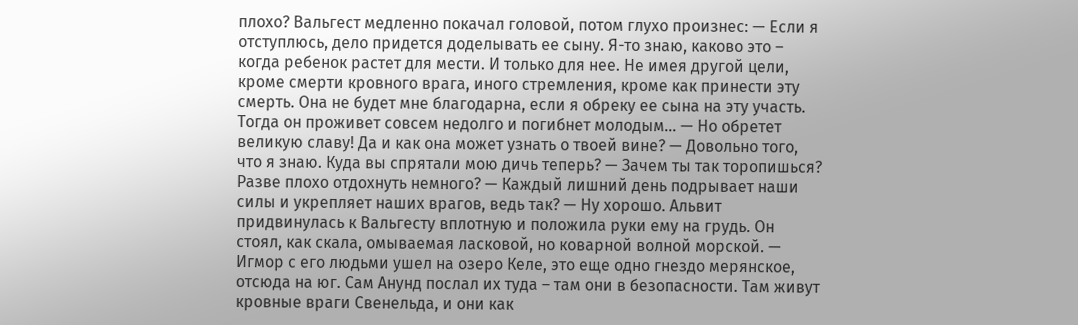плохо? Вальгест медленно покачал головой, потом глухо произнес: — Если я отступлюсь, дело придется доделывать ее сыну. Я-то знаю, каково это – когда ребенок растет для мести. И только для нее. Не имея другой цели, кроме смерти кровного врага, иного стремления, кроме как принести эту смерть. Она не будет мне благодарна, если я обреку ее сына на эту участь. Тогда он проживет совсем недолго и погибнет молодым… — Но обретет великую славу! Да и как она может узнать о твоей вине? — Довольно того, что я знаю. Куда вы спрятали мою дичь теперь? — Зачем ты так торопишься? Разве плохо отдохнуть немного? — Каждый лишний день подрывает наши силы и укрепляет наших врагов, ведь так? — Ну хорошо. Альвит придвинулась к Вальгесту вплотную и положила руки ему на грудь. Он стоял, как скала, омываемая ласковой, но коварной волной морской. — Игмор с его людьми ушел на озеро Келе, это еще одно гнездо мерянское, отсюда на юг. Сам Анунд послал их туда – там они в безопасности. Там живут кровные враги Свенельда, и они как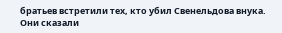братьев встретили тех, кто убил Свенельдова внука. Они сказали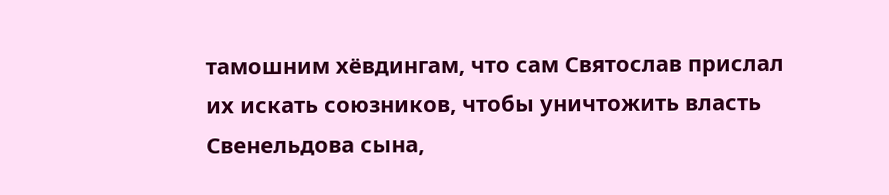тамошним хёвдингам, что сам Святослав прислал их искать союзников, чтобы уничтожить власть Свенельдова сына,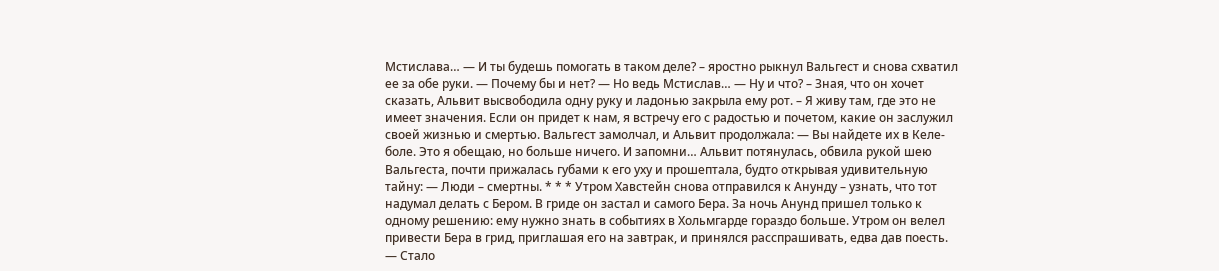Мстислава… — И ты будешь помогать в таком деле? – яростно рыкнул Вальгест и снова схватил ее за обе руки. — Почему бы и нет? — Но ведь Мстислав… — Ну и что? – Зная, что он хочет сказать, Альвит высвободила одну руку и ладонью закрыла ему рот. – Я живу там, где это не имеет значения. Если он придет к нам, я встречу его с радостью и почетом, какие он заслужил своей жизнью и смертью. Вальгест замолчал, и Альвит продолжала: — Вы найдете их в Келе-боле. Это я обещаю, но больше ничего. И запомни… Альвит потянулась, обвила рукой шею Вальгеста, почти прижалась губами к его уху и прошептала, будто открывая удивительную тайну: — Люди – смертны. * * * Утром Хавстейн снова отправился к Анунду – узнать, что тот надумал делать с Бером. В гриде он застал и самого Бера. За ночь Анунд пришел только к одному решению: ему нужно знать в событиях в Хольмгарде гораздо больше. Утром он велел привести Бера в грид, приглашая его на завтрак, и принялся расспрашивать, едва дав поесть. — Стало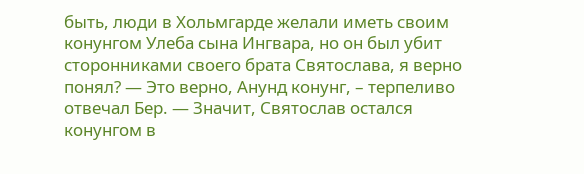быть, люди в Хольмгарде желали иметь своим конунгом Улеба сына Ингвара, но он был убит сторонниками своего брата Святослава, я верно понял? — Это верно, Анунд конунг, – терпеливо отвечал Бер. — Значит, Святослав остался конунгом в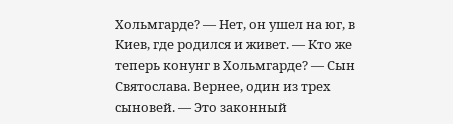Хольмгарде? — Нет, он ушел на юг, в Киев, где родился и живет. — Кто же теперь конунг в Хольмгарде? — Сын Святослава. Вернее, один из трех сыновей. — Это законный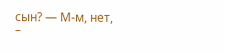сын? — М-м, нет, –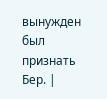вынужден был признать Бер. |